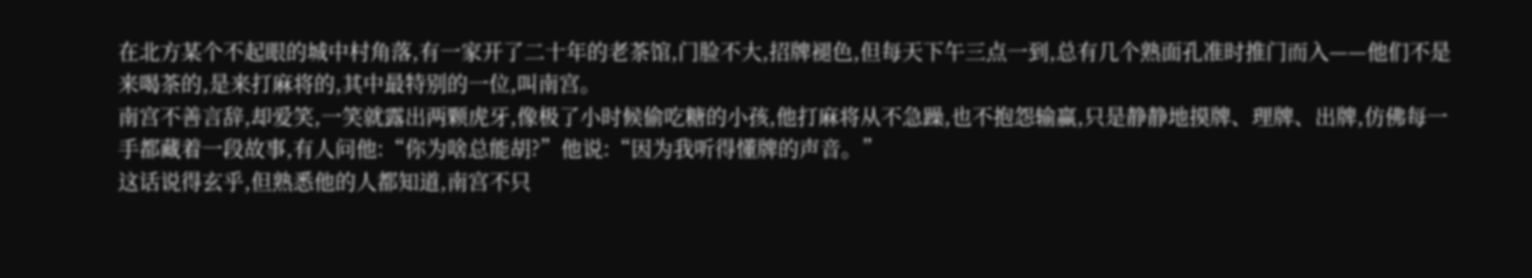在北方某个不起眼的城中村角落,有一家开了二十年的老茶馆,门脸不大,招牌褪色,但每天下午三点一到,总有几个熟面孔准时推门而入——他们不是来喝茶的,是来打麻将的,其中最特别的一位,叫南宫。
南宫不善言辞,却爱笑,一笑就露出两颗虎牙,像极了小时候偷吃糖的小孩,他打麻将从不急躁,也不抱怨输赢,只是静静地摸牌、理牌、出牌,仿佛每一手都藏着一段故事,有人问他:“你为啥总能胡?”他说:“因为我听得懂牌的声音。”
这话说得玄乎,但熟悉他的人都知道,南宫不只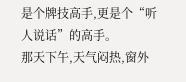是个牌技高手,更是个“听人说话”的高手。
那天下午,天气闷热,窗外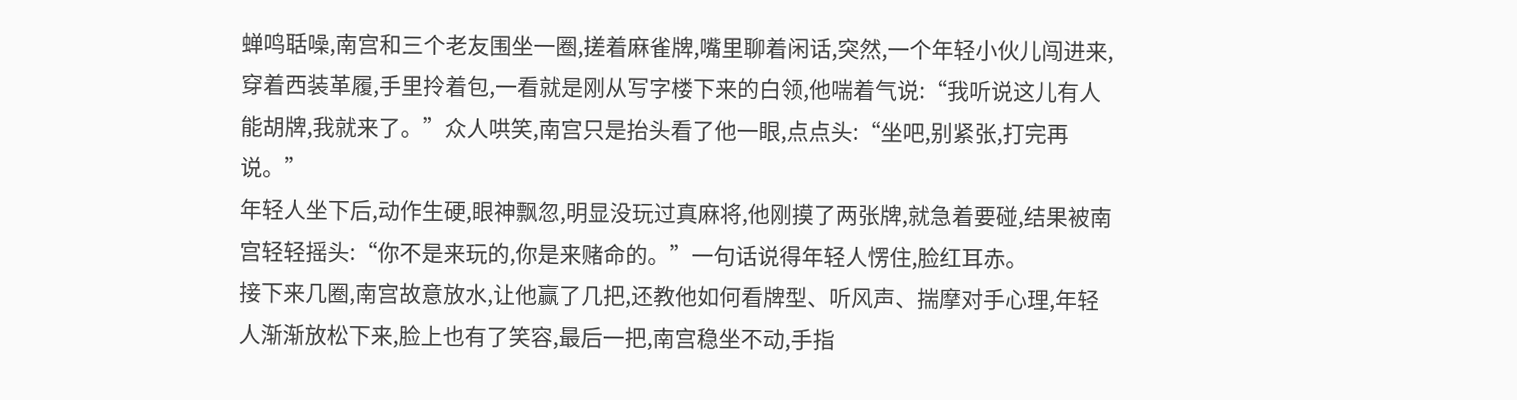蝉鸣聒噪,南宫和三个老友围坐一圈,搓着麻雀牌,嘴里聊着闲话,突然,一个年轻小伙儿闯进来,穿着西装革履,手里拎着包,一看就是刚从写字楼下来的白领,他喘着气说:“我听说这儿有人能胡牌,我就来了。”众人哄笑,南宫只是抬头看了他一眼,点点头:“坐吧,别紧张,打完再说。”
年轻人坐下后,动作生硬,眼神飘忽,明显没玩过真麻将,他刚摸了两张牌,就急着要碰,结果被南宫轻轻摇头:“你不是来玩的,你是来赌命的。”一句话说得年轻人愣住,脸红耳赤。
接下来几圈,南宫故意放水,让他赢了几把,还教他如何看牌型、听风声、揣摩对手心理,年轻人渐渐放松下来,脸上也有了笑容,最后一把,南宫稳坐不动,手指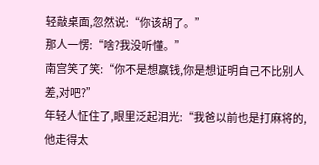轻敲桌面,忽然说:“你该胡了。”
那人一愣:“啥?我没听懂。”
南宫笑了笑:“你不是想赢钱,你是想证明自己不比别人差,对吧?”
年轻人怔住了,眼里泛起泪光:“我爸以前也是打麻将的,他走得太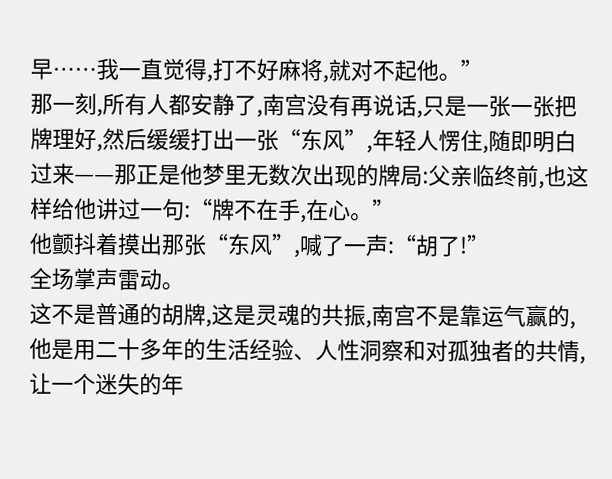早……我一直觉得,打不好麻将,就对不起他。”
那一刻,所有人都安静了,南宫没有再说话,只是一张一张把牌理好,然后缓缓打出一张“东风”,年轻人愣住,随即明白过来——那正是他梦里无数次出现的牌局:父亲临终前,也这样给他讲过一句:“牌不在手,在心。”
他颤抖着摸出那张“东风”,喊了一声:“胡了!”
全场掌声雷动。
这不是普通的胡牌,这是灵魂的共振,南宫不是靠运气赢的,他是用二十多年的生活经验、人性洞察和对孤独者的共情,让一个迷失的年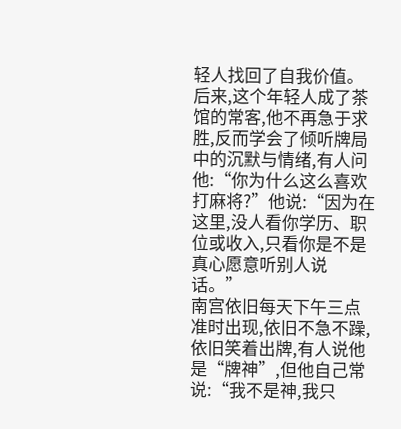轻人找回了自我价值。
后来,这个年轻人成了茶馆的常客,他不再急于求胜,反而学会了倾听牌局中的沉默与情绪,有人问他:“你为什么这么喜欢打麻将?”他说:“因为在这里,没人看你学历、职位或收入,只看你是不是真心愿意听别人说话。”
南宫依旧每天下午三点准时出现,依旧不急不躁,依旧笑着出牌,有人说他是“牌神”,但他自己常说:“我不是神,我只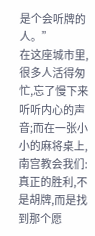是个会听牌的人。”
在这座城市里,很多人活得匆忙,忘了慢下来听听内心的声音;而在一张小小的麻将桌上,南宫教会我们:真正的胜利,不是胡牌,而是找到那个愿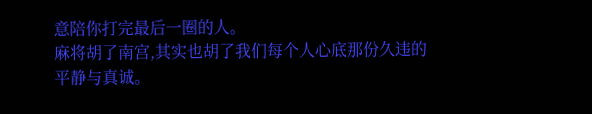意陪你打完最后一圈的人。
麻将胡了南宫,其实也胡了我们每个人心底那份久违的平静与真诚。